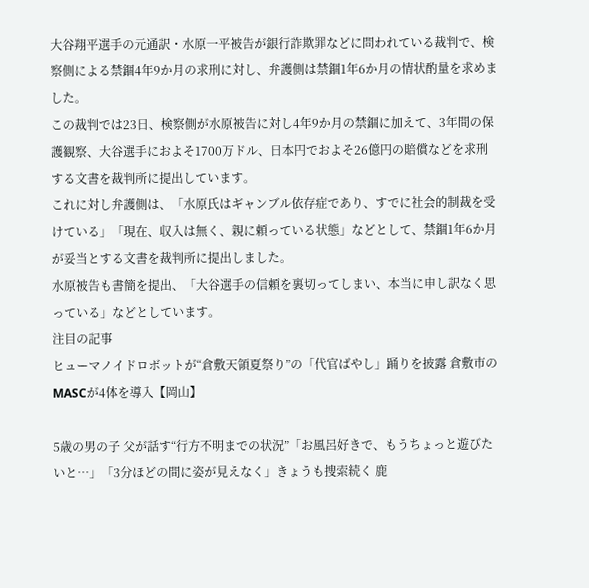大谷翔平選手の元通訳・水原一平被告が銀行詐欺罪などに問われている裁判で、検察側による禁錮4年9か月の求刑に対し、弁護側は禁錮1年6か月の情状酌量を求めました。
この裁判では23日、検察側が水原被告に対し4年9か月の禁錮に加えて、3年間の保護観察、大谷選手におよそ1700万ドル、日本円でおよそ26億円の賠償などを求刑する文書を裁判所に提出しています。
これに対し弁護側は、「水原氏はギャンブル依存症であり、すでに社会的制裁を受けている」「現在、収入は無く、親に頼っている状態」などとして、禁錮1年6か月が妥当とする文書を裁判所に提出しました。
水原被告も書簡を提出、「大谷選手の信頼を裏切ってしまい、本当に申し訳なく思っている」などとしています。
注目の記事
ヒューマノイドロボットが“倉敷天領夏祭り”の「代官ばやし」踊りを披露 倉敷市のMASCが4体を導入【岡山】

5歳の男の子 父が話す“行方不明までの状況”「お風呂好きで、もうちょっと遊びたいと…」「3分ほどの間に姿が見えなく」きょうも捜索続く 鹿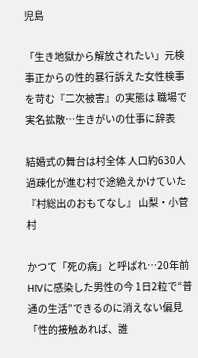児島

「生き地獄から解放されたい」元検事正からの性的暴行訴えた女性検事を苛む『二次被害』の実態は 職場で実名拡散…生きがいの仕事に辞表

結婚式の舞台は村全体 人口約630人 過疎化が進む村で途絶えかけていた『村総出のおもてなし』 山梨・小菅村

かつて「死の病」と呼ばれ…20年前HIVに感染した男性の今 1日2粒で“普通の生活”できるのに消えない偏見 「性的接触あれば、誰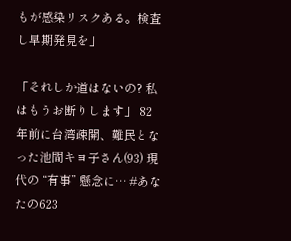もが感染リスクある。検査し早期発見を」

「それしか道はないの? 私はもうお断りします」 82年前に台湾疎開、難民となった池間キヨ子さん(93) 現代の “有事” 懸念に… #あなたの623